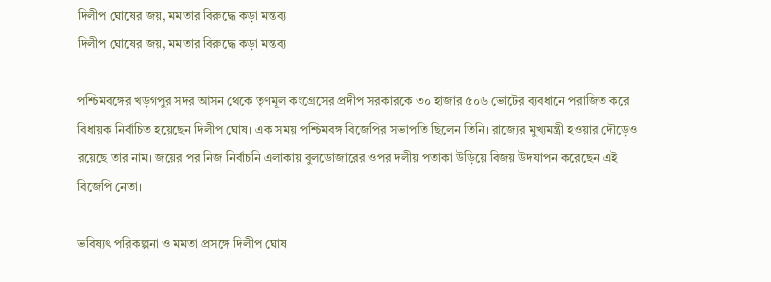দিলীপ ঘোষের জয়, মমতার বিরুদ্ধে কড়া মন্তব্য
দিলীপ ঘোষের জয়, মমতার বিরুদ্ধে কড়া মন্তব্য

পশ্চিমবঙ্গের খড়গপুর সদর আসন থেকে তৃণমূল কংগ্রেসের প্রদীপ সরকারকে ৩০ হাজার ৫০৬ ভোটের ব্যবধানে পরাজিত করে বিধায়ক নির্বাচিত হয়েছেন দিলীপ ঘোষ। এক সময় পশ্চিমবঙ্গ বিজেপির সভাপতি ছিলেন তিনি। রাজ্যের মুখ্যমন্ত্রী হওয়ার দৌড়েও রয়েছে তার নাম। জয়ের পর নিজ নির্বাচনি এলাকায় বুলডোজারের ওপর দলীয় পতাকা উড়িয়ে বিজয় উদযাপন করেছেন এই বিজেপি নেতা।

ভবিষ্যৎ পরিকল্পনা ও মমতা প্রসঙ্গে দিলীপ ঘোষ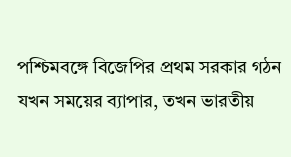পশ্চিমবঙ্গে বিজেপির প্রথম সরকার গঠন যখন সময়ের ব্যাপার, তখন ভারতীয়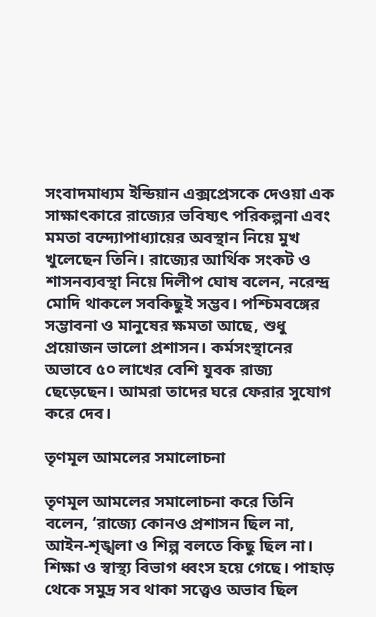সংবাদমাধ্যম ইন্ডিয়ান এক্সপ্রেসকে দেওয়া এক সাক্ষাৎকারে রাজ্যের ভবিষ্যৎ পরিকল্পনা এবং মমতা বন্দ্যোপাধ্যায়ের অবস্থান নিয়ে মুখ খুলেছেন তিনি। রাজ্যের আর্থিক সংকট ও শাসনব্যবস্থা নিয়ে দিলীপ ঘোষ বলেন, নরেন্দ্র মোদি থাকলে সবকিছুই সম্ভব। পশ্চিমবঙ্গের সম্ভাবনা ও মানুষের ক্ষমতা আছে, শুধু প্রয়োজন ভালো প্রশাসন। কর্মসংস্থানের অভাবে ৫০ লাখের বেশি যুবক রাজ্য ছেড়েছেন। আমরা তাদের ঘরে ফেরার সুযোগ করে দেব।

তৃণমূল আমলের সমালোচনা

তৃণমূল আমলের সমালোচনা করে তিনি বলেন, ‘রাজ্যে কোনও প্রশাসন ছিল না, আইন-শৃঙ্খলা ও শিল্প বলতে কিছু ছিল না। শিক্ষা ও স্বাস্থ্য বিভাগ ধ্বংস হয়ে গেছে। পাহাড় থেকে সমুদ্র সব থাকা সত্ত্বেও অভাব ছিল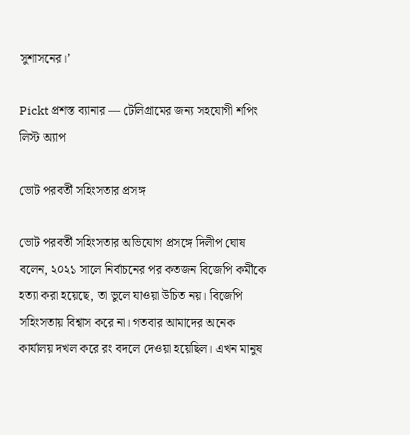সুশাসনের।’

Pickt প্রশস্ত ব্যানার — টেলিগ্রামের জন্য সহযোগী শপিং লিস্ট অ্যাপ

ভোট পরবর্তী সহিংসতার প্রসঙ্গ

ভোট পরবর্তী সহিংসতার অভিযোগ প্রসঙ্গে দিলীপ ঘোষ বলেন, ২০২১ সালে নির্বাচনের পর কতজন বিজেপি কর্মীকে হত্যা করা হয়েছে, তা ভুলে যাওয়া উচিত নয়। বিজেপি সহিংসতায় বিশ্বাস করে না। গতবার আমাদের অনেক কার্যালয় দখল করে রং বদলে দেওয়া হয়েছিল। এখন মানুষ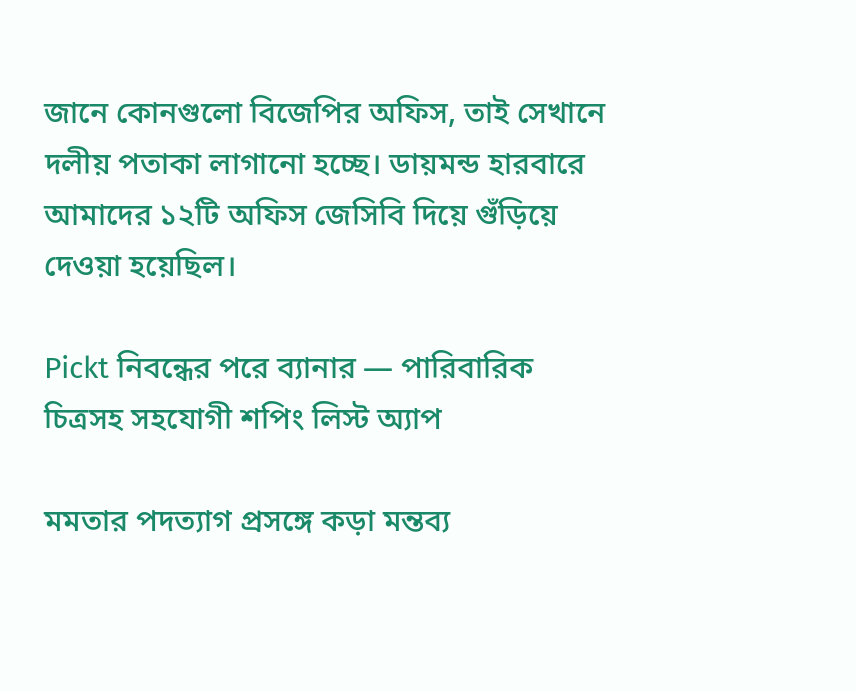জানে কোনগুলো বিজেপির অফিস, তাই সেখানে দলীয় পতাকা লাগানো হচ্ছে। ডায়মন্ড হারবারে আমাদের ১২টি অফিস জেসিবি দিয়ে গুঁড়িয়ে দেওয়া হয়েছিল।

Pickt নিবন্ধের পরে ব্যানার — পারিবারিক চিত্রসহ সহযোগী শপিং লিস্ট অ্যাপ

মমতার পদত্যাগ প্রসঙ্গে কড়া মন্তব্য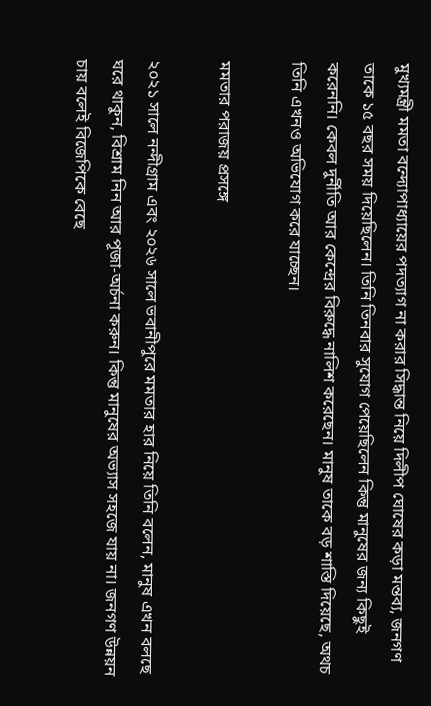মুখ্যমন্ত্রী মমতা বন্দ্যোপাধ্যায়ের পদত্যাগ না করার সিদ্ধান্ত নিয়ে দিলীপ ঘোষের কড়া মন্তব্য, জনগণ তাকে ১৫ বছর সময় দিয়েছিলেন। তিনি তিনবার সুযোগ পেয়েছিলেন কিন্তু মানুষের জন্য কিছুই করেননি। কেবল দুর্নীতি আর কেন্দ্রের বিরুদ্ধে নালিশ করেছেন। মানুষ তাকে বড় শাস্তি দিয়েছে, অথচ তিনি এখনও অভিযোগ করে যাচ্ছেন।

মমতার পরাজয় প্রসঙ্গে

২০২১ সালে নন্দীগ্রাম এবং ২০২৬ সালে ভবানীপুরে মমতার হার নিয়ে তিনি বলেন, মানুষ এখন বলছে ঘরে থাকুন, বিশ্রাম নিন আর পূজা-অর্চনা করুন। কিন্তু মানুষের অভ্যাস সহজে যায় না। জনগণ উন্নয়ন চায় বলেই বিজেপিকে বেছে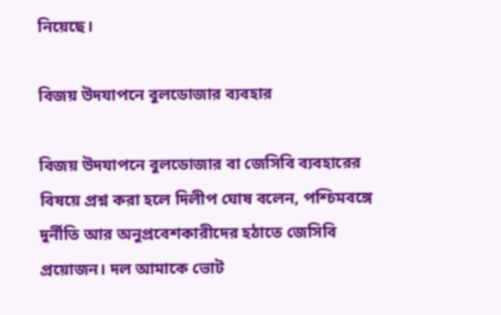নিয়েছে।

বিজয় উদযাপনে বুলডোজার ব্যবহার

বিজয় উদযাপনে বুলডোজার বা জেসিবি ব্যবহারের বিষয়ে প্রশ্ন করা হলে দিলীপ ঘোষ বলেন, পশ্চিমবঙ্গে দুর্নীতি আর অনুপ্রবেশকারীদের হঠাতে জেসিবি প্রয়োজন। দল আমাকে ভোট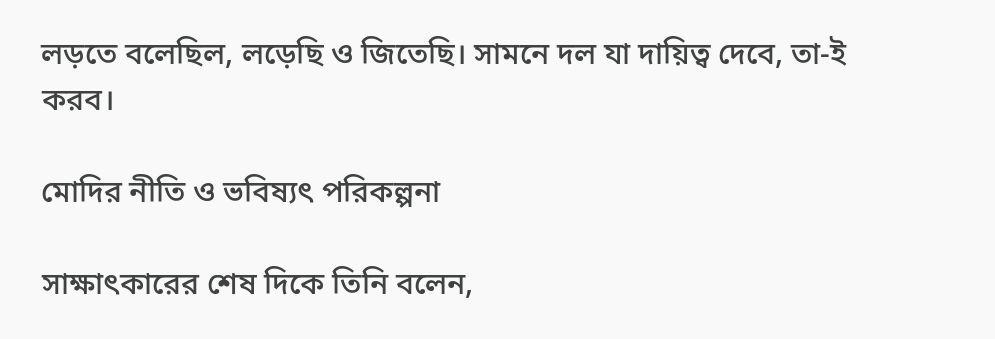লড়তে বলেছিল, লড়েছি ও জিতেছি। সামনে দল যা দায়িত্ব দেবে, তা-ই করব।

মোদির নীতি ও ভবিষ্যৎ পরিকল্পনা

সাক্ষাৎকারের শেষ দিকে তিনি বলেন,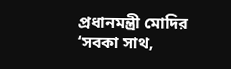প্রধানমন্ত্রী মোদির ‘সবকা সাথ,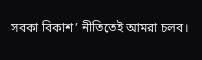সবকা বিকাশ’ নীতিতেই আমরা চলব।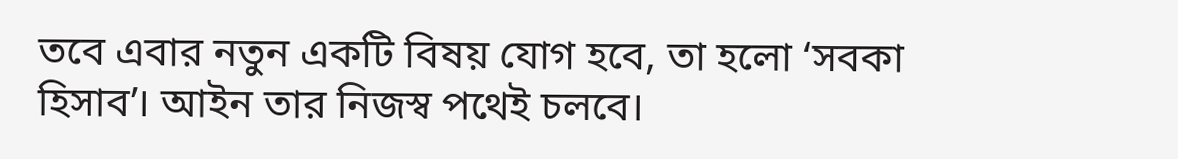তবে এবার নতুন একটি বিষয় যোগ হবে, তা হলো ‘সবকা হিসাব’। আইন তার নিজস্ব পথেই চলবে।